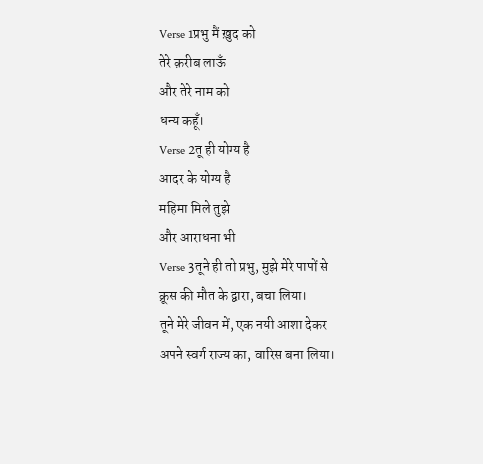Verse 1प्रभु मैं ख़ुद को
तेरे क़रीब लाऊँ
और तेरे नाम को
धन्य कहूँ।
Verse 2तू ही योग्य है
आदर के योग्य है
महिमा मिले तुझे
और आराधना भी
Verse 3तूने ही तो प्रभु, मुझे मेरे पापों से
क्रूस की मौत के द्वारा, बचा लिया।
तूने मेरे जीवन में, एक नयी आशा देकर
अपने स्वर्ग राज्य का, वारिस बना लिया।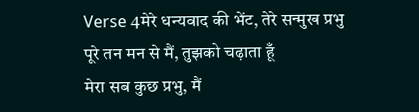Verse 4मेरे धन्यवाद की भेंट, तेरे सन्मुख प्रभु
पूरे तन मन से मैं, तुझको चढ़ाता हूँ
मेरा सब कुछ प्रभु, मैं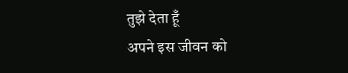तुझे देता हूँ
अपने इस जीवन को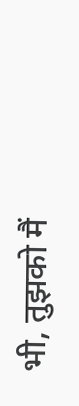भी, तुझको मैं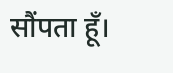सौंपता हूँ।